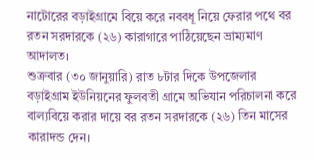নাটোরের বড়াইগ্রামে বিয়ে করে নববধূ নিয়ে ফেরার পথে বর রতন সরদারকে (২৬) কারাগারে পাঠিয়েছেন ভ্রাম্যমাণ আদালত।
শুক্রবার (৩০ জানুয়ারি) রাত ৮টার দিকে উপজেলার বড়াইগ্রাম ইউনিয়নের ফুলবতী গ্রামে অভিযান পরিচালনা করে বাল্যবিয়ে করার দায়ে বর রতন সরদারকে (২৬) তিন মাসের কারাদন্ড দেন।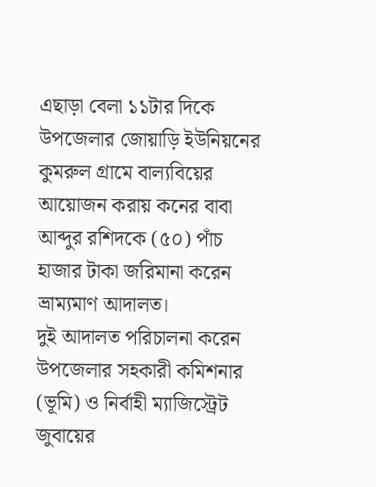এছাড়া বেলা ১১টার দিকে উপজেলার জোয়াড়ি ইউনিয়নের কুমরুল গ্রামে বাল্যবিয়ের আয়োজন করায় কনের বাবা আব্দুর রশিদকে (৫০) পাঁচ হাজার টাকা জরিমানা করেন ভ্রাম্যমাণ আদালত।
দুই আদালত পরিচালনা করেন উপজেলার সহকারী কমিশনার (ভূমি) ও নির্বাহী ম্যাজিস্ট্রেট জুবায়ের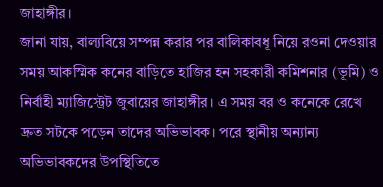জাহাঙ্গীর।
জানা যায়, বাল্যবিয়ে সম্পন্ন করার পর বালিকাবধূ নিয়ে রওনা দেওয়ার সময় আকস্মিক কনের বাড়িতে হাজির হন সহকারী কমিশনার (ভূমি) ও নির্বাহী ম্যাজিস্ট্রেট জুবায়ের জাহাঙ্গীর। এ সময় বর ও কনেকে রেখে দ্রুত সটকে পড়েন তাদের অভিভাবক। পরে স্থানীয় অন্যান্য অভিভাবকদের উপস্থিতিতে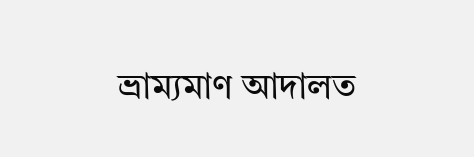ভ্রাম্যমাণ আদালত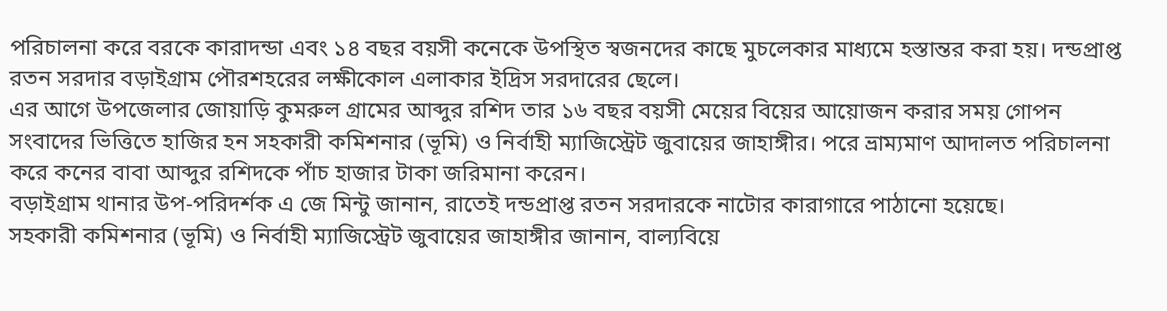পরিচালনা করে বরকে কারাদন্ডা এবং ১৪ বছর বয়সী কনেকে উপস্থিত স্বজনদের কাছে মুচলেকার মাধ্যমে হস্তান্তর করা হয়। দন্ডপ্রাপ্ত রতন সরদার বড়াইগ্রাম পৌরশহরের লক্ষীকোল এলাকার ইদ্রিস সরদারের ছেলে।
এর আগে উপজেলার জোয়াড়ি কুমরুল গ্রামের আব্দুর রশিদ তার ১৬ বছর বয়সী মেয়ের বিয়ের আয়োজন করার সময় গোপন সংবাদের ভিত্তিতে হাজির হন সহকারী কমিশনার (ভূমি) ও নির্বাহী ম্যাজিস্ট্রেট জুবায়ের জাহাঙ্গীর। পরে ভ্রাম্যমাণ আদালত পরিচালনা করে কনের বাবা আব্দুর রশিদকে পাঁচ হাজার টাকা জরিমানা করেন।
বড়াইগ্রাম থানার উপ-পরিদর্শক এ জে মিন্টু জানান, রাতেই দন্ডপ্রাপ্ত রতন সরদারকে নাটোর কারাগারে পাঠানো হয়েছে।
সহকারী কমিশনার (ভূমি) ও নির্বাহী ম্যাজিস্ট্রেট জুবায়ের জাহাঙ্গীর জানান, বাল্যবিয়ে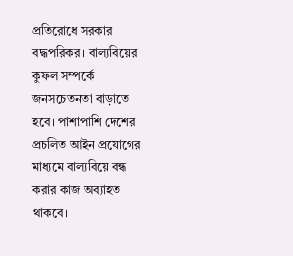প্রতিরোধে সরকার বদ্ধপরিকর। বাল্যবিয়ের কুফল সম্পর্কে জনসচেতনতা বাড়াতে হবে। পাশাপাশি দেশের প্রচলিত আইন প্রযোগের মাধ্যমে বাল্যবিয়ে বন্ধ করার কাজ অব্যাহত থাকবে।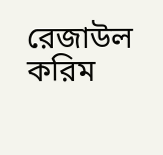রেজাউল করিম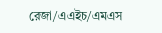রেজা/এএইচ/এমএস